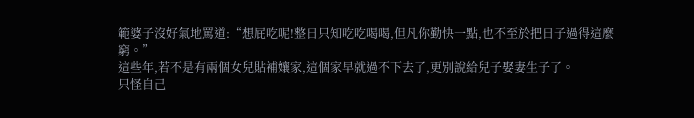範婆子沒好氣地罵道:“想屁吃呢!整日只知吃吃喝喝,但凡你勤快一點,也不至於把日子過得這麼窮。”
這些年,若不是有兩個女兒貼補孃家,這個家早就過不下去了,更別說給兒子娶妻生子了。
只怪自己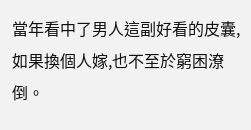當年看中了男人這副好看的皮囊,如果換個人嫁,也不至於窮困潦倒。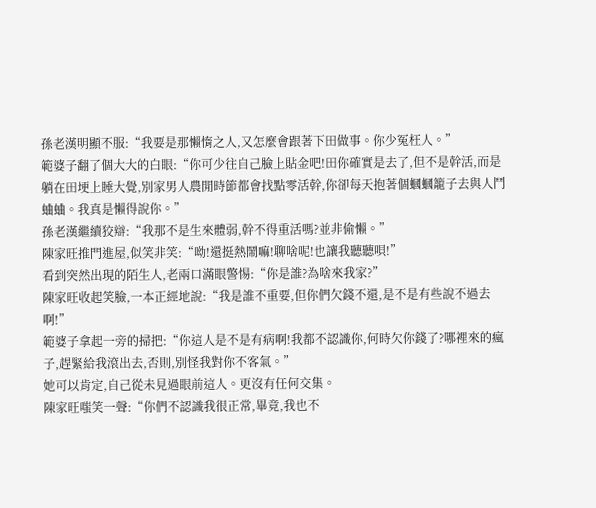孫老漢明顯不服:“我要是那懶惰之人,又怎麼會跟著下田做事。你少冤枉人。”
範婆子翻了個大大的白眼:“你可少往自己臉上貼金吧!田你確實是去了,但不是幹活,而是躺在田埂上睡大覺,別家男人農閒時節都會找點零活幹,你卻每天抱著個蟈蟈籠子去與人鬥蛐蛐。我真是懶得說你。”
孫老漢繼續狡辯:“我那不是生來體弱,幹不得重活嗎?並非偷懶。”
陳家旺推門進屋,似笑非笑:“呦!還挺熱鬧嘛!聊啥呢!也讓我聽聽唄!”
看到突然出現的陌生人,老兩口滿眼警惕:“你是誰?為啥來我家?”
陳家旺收起笑臉,一本正經地說:“我是誰不重要,但你們欠錢不還,是不是有些說不過去啊!”
範婆子拿起一旁的掃把:“你這人是不是有病啊!我都不認識你,何時欠你錢了?哪裡來的瘋子,趕緊給我滾出去,否則,別怪我對你不客氣。”
她可以肯定,自己從未見過眼前這人。更沒有任何交集。
陳家旺嗤笑一聲:“你們不認識我很正常,畢竟,我也不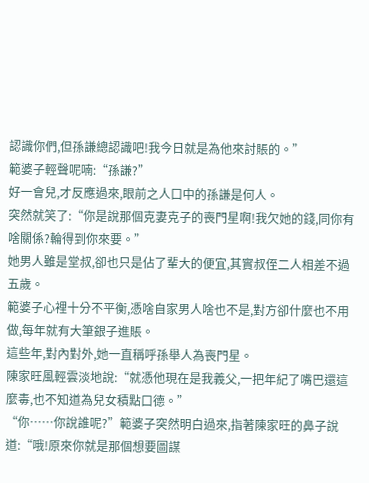認識你們,但孫謙總認識吧!我今日就是為他來討賬的。”
範婆子輕聲呢喃:“孫謙?”
好一會兒,才反應過來,眼前之人口中的孫謙是何人。
突然就笑了:“你是說那個克妻克子的喪門星啊!我欠她的錢,同你有啥關係?輪得到你來要。”
她男人雖是堂叔,卻也只是佔了輩大的便宜,其實叔侄二人相差不過五歲。
範婆子心裡十分不平衡,憑啥自家男人啥也不是,對方卻什麼也不用做,每年就有大筆銀子進賬。
這些年,對內對外,她一直稱呼孫舉人為喪門星。
陳家旺風輕雲淡地說:“就憑他現在是我義父,一把年紀了嘴巴還這麼毒,也不知道為兒女積點口德。”
“你……你說誰呢?”範婆子突然明白過來,指著陳家旺的鼻子說道:“哦!原來你就是那個想要圖謀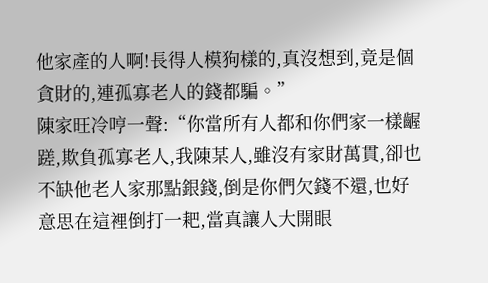他家產的人啊!長得人模狗樣的,真沒想到,竟是個貪財的,連孤寡老人的錢都騙。”
陳家旺冷哼一聲:“你當所有人都和你們家一樣齷蹉,欺負孤寡老人,我陳某人,雖沒有家財萬貫,卻也不缺他老人家那點銀錢,倒是你們欠錢不還,也好意思在這裡倒打一耙,當真讓人大開眼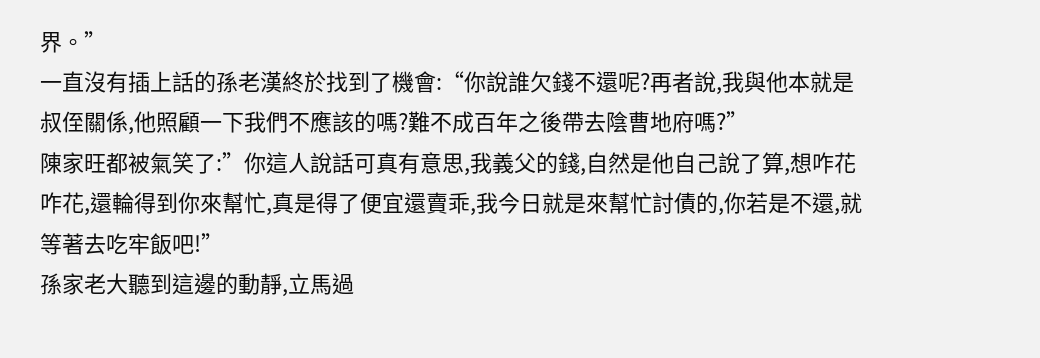界。”
一直沒有插上話的孫老漢終於找到了機會:“你說誰欠錢不還呢?再者說,我與他本就是叔侄關係,他照顧一下我們不應該的嗎?難不成百年之後帶去陰曹地府嗎?”
陳家旺都被氣笑了:”你這人說話可真有意思,我義父的錢,自然是他自己說了算,想咋花咋花,還輪得到你來幫忙,真是得了便宜還賣乖,我今日就是來幫忙討債的,你若是不還,就等著去吃牢飯吧!”
孫家老大聽到這邊的動靜,立馬過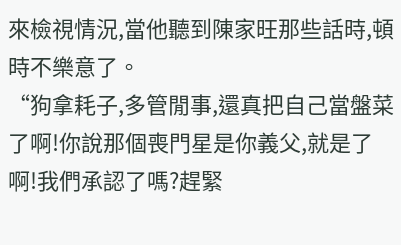來檢視情況,當他聽到陳家旺那些話時,頓時不樂意了。
“狗拿耗子,多管閒事,還真把自己當盤菜了啊!你說那個喪門星是你義父,就是了啊!我們承認了嗎?趕緊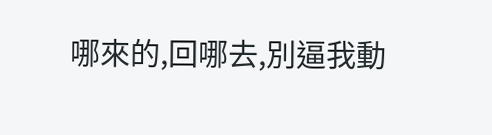哪來的,回哪去,別逼我動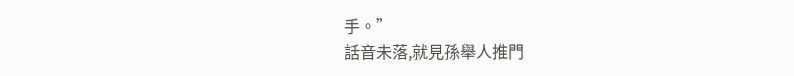手。”
話音未落,就見孫舉人推門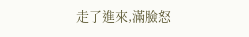走了進來,滿臉怒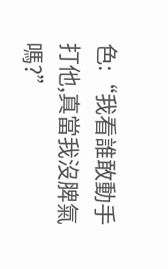色:“我看誰敢動手打他,真當我沒脾氣嗎?”